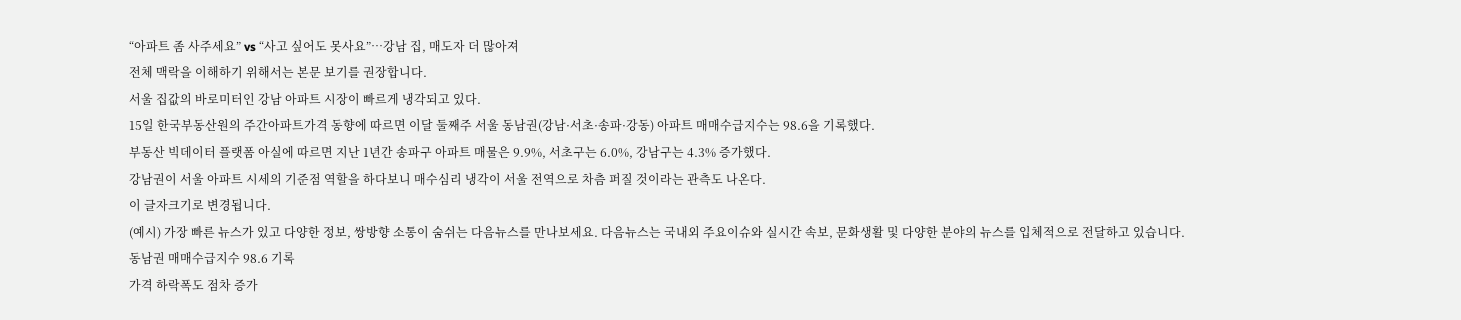“아파트 좀 사주세요” vs “사고 싶어도 못사요”…강남 집, 매도자 더 많아져
전체 맥락을 이해하기 위해서는 본문 보기를 권장합니다.
서울 집값의 바로미터인 강남 아파트 시장이 빠르게 냉각되고 있다.
15일 한국부동산원의 주간아파트가격 동향에 따르면 이달 둘째주 서울 동남권(강남·서초·송파·강동) 아파트 매매수급지수는 98.6을 기록했다.
부동산 빅데이터 플랫폼 아실에 따르면 지난 1년간 송파구 아파트 매물은 9.9%, 서초구는 6.0%, 강남구는 4.3% 증가했다.
강남권이 서울 아파트 시세의 기준점 역할을 하다보니 매수심리 냉각이 서울 전역으로 차츰 퍼질 것이라는 관측도 나온다.
이 글자크기로 변경됩니다.
(예시) 가장 빠른 뉴스가 있고 다양한 정보, 쌍방향 소통이 숨쉬는 다음뉴스를 만나보세요. 다음뉴스는 국내외 주요이슈와 실시간 속보, 문화생활 및 다양한 분야의 뉴스를 입체적으로 전달하고 있습니다.
동남권 매매수급지수 98.6 기록
가격 하락폭도 점차 증가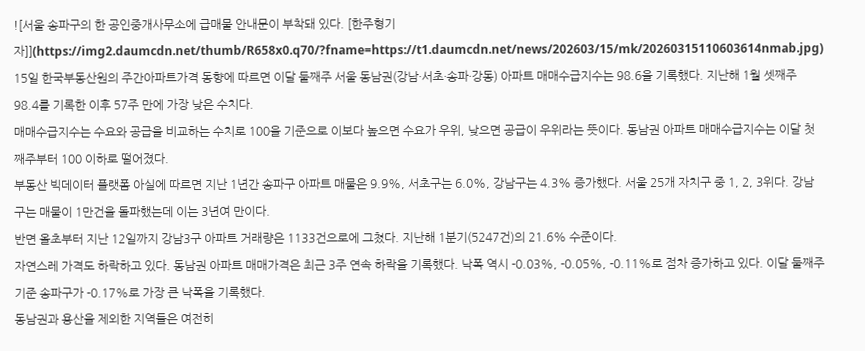![서울 송파구의 한 공인중개사무소에 급매물 안내문이 부착돼 있다. [한주형기자]](https://img2.daumcdn.net/thumb/R658x0.q70/?fname=https://t1.daumcdn.net/news/202603/15/mk/20260315110603614nmab.jpg)
15일 한국부동산원의 주간아파트가격 동향에 따르면 이달 둘째주 서울 동남권(강남·서초·송파·강동) 아파트 매매수급지수는 98.6을 기록했다. 지난해 1월 셋째주 98.4를 기록한 이후 57주 만에 가장 낮은 수치다.
매매수급지수는 수요와 공급을 비교하는 수치로 100을 기준으로 이보다 높으면 수요가 우위, 낮으면 공급이 우위라는 뜻이다. 동남권 아파트 매매수급지수는 이달 첫째주부터 100 이하로 떨어졌다.
부동산 빅데이터 플랫폼 아실에 따르면 지난 1년간 송파구 아파트 매물은 9.9%, 서초구는 6.0%, 강남구는 4.3% 증가했다. 서울 25개 자치구 중 1, 2, 3위다. 강남구는 매물이 1만건을 돌파했는데 이는 3년여 만이다.
반면 올초부터 지난 12일까지 강남3구 아파트 거래량은 1133건으로에 그쳤다. 지난해 1분기(5247건)의 21.6% 수준이다.
자연스레 가격도 하락하고 있다. 동남권 아파트 매매가격은 최근 3주 연속 하락을 기록했다. 낙폭 역시 -0.03%, -0.05%, -0.11%로 점차 증가하고 있다. 이달 둘째주 기준 송파구가 -0.17%로 가장 큰 낙폭을 기록했다.
동남권과 용산을 제외한 지역들은 여전히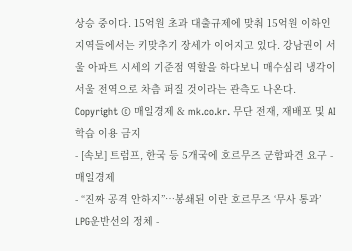상승 중이다. 15억원 초과 대출규제에 맞춰 15억원 이하인 지역들에서는 키맞추기 장세가 이어지고 있다. 강남권이 서울 아파트 시세의 기준점 역할을 하다보니 매수심리 냉각이 서울 전역으로 차츰 퍼질 것이라는 관측도 나온다.
Copyright © 매일경제 & mk.co.kr. 무단 전재, 재배포 및 AI학습 이용 금지
- [속보] 트럼프, 한국 등 5개국에 호르무즈 군함파견 요구 - 매일경제
- “진짜 공격 안하지”…봉쇄된 이란 호르무즈 ‘무사 통과’ LPG운반선의 정체 -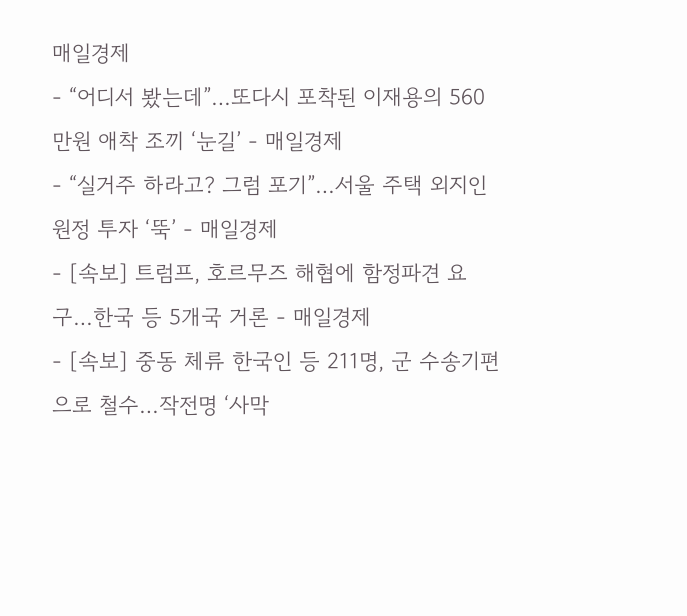매일경제
- “어디서 봤는데”…또다시 포착된 이재용의 560만원 애착 조끼 ‘눈길’ - 매일경제
- “실거주 하라고? 그럼 포기”…서울 주택 외지인 원정 투자 ‘뚝’ - 매일경제
- [속보] 트럼프, 호르무즈 해협에 함정파견 요구…한국 등 5개국 거론 - 매일경제
- [속보] 중동 체류 한국인 등 211명, 군 수송기편으로 철수…작전명 ‘사막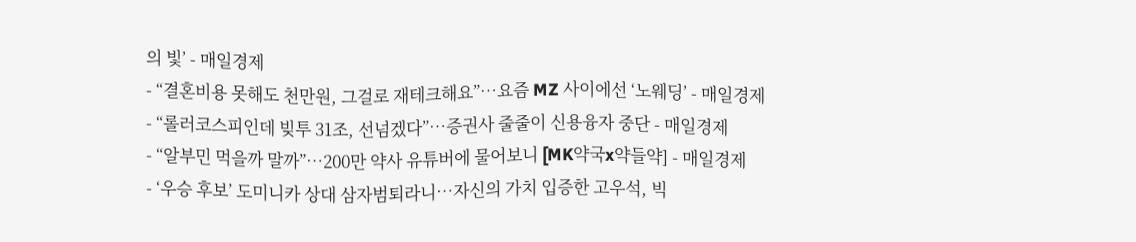의 빛’ - 매일경제
- “결혼비용 못해도 천만원, 그걸로 재테크해요”…요즘 MZ 사이에선 ‘노웨딩’ - 매일경제
- “롤러코스피인데 빚투 31조, 선넘겠다”…증권사 줄줄이 신용융자 중단 - 매일경제
- “알부민 먹을까 말까”…200만 약사 유튜버에 물어보니 [MK약국x약들약] - 매일경제
- ‘우승 후보’ 도미니카 상대 삼자범퇴라니…자신의 가치 입증한 고우석, 빅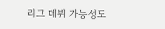리그 데뷔 가능성도